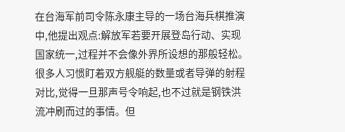在台海军前司令陈永康主导的一场台海兵棋推演中,他提出观点:解放军若要开展登岛行动、实现国家统一,过程并不会像外界所设想的那般轻松。 很多人习惯盯着双方舰艇的数量或者导弹的射程对比,觉得一旦那声号令响起,也不过就是钢铁洪流冲刷而过的事情。但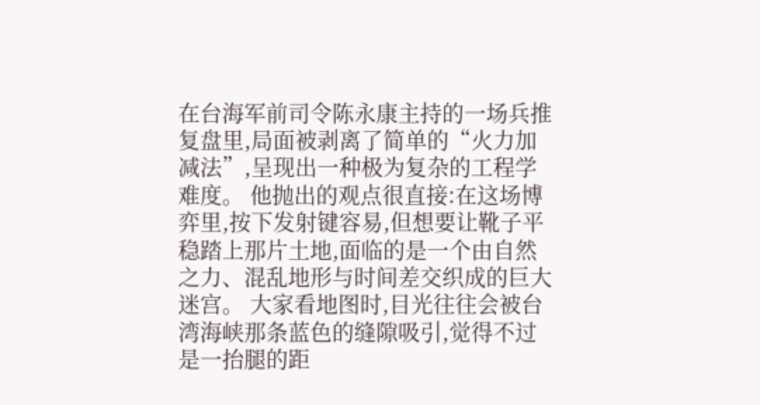在台海军前司令陈永康主持的一场兵推复盘里,局面被剥离了简单的“火力加减法”,呈现出一种极为复杂的工程学难度。 他抛出的观点很直接:在这场博弈里,按下发射键容易,但想要让靴子平稳踏上那片土地,面临的是一个由自然之力、混乱地形与时间差交织成的巨大迷宫。 大家看地图时,目光往往会被台湾海峡那条蓝色的缝隙吸引,觉得不过是一抬腿的距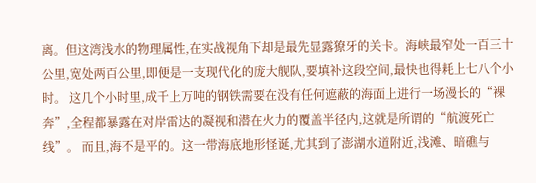离。但这湾浅水的物理属性,在实战视角下却是最先显露獠牙的关卡。海峡最窄处一百三十公里,宽处两百公里,即便是一支现代化的庞大舰队,要填补这段空间,最快也得耗上七八个小时。 这几个小时里,成千上万吨的钢铁需要在没有任何遮蔽的海面上进行一场漫长的“裸奔”,全程都暴露在对岸雷达的凝视和潜在火力的覆盖半径内,这就是所谓的“航渡死亡线”。 而且,海不是平的。这一带海底地形怪诞,尤其到了澎湖水道附近,浅滩、暗礁与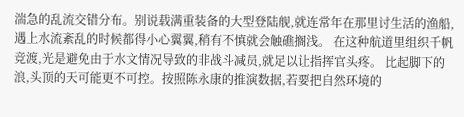湍急的乱流交错分布。别说载满重装备的大型登陆舰,就连常年在那里讨生活的渔船,遇上水流紊乱的时候都得小心翼翼,稍有不慎就会触礁搁浅。 在这种航道里组织千帆竞渡,光是避免由于水文情况导致的非战斗减员,就足以让指挥官头疼。 比起脚下的浪,头顶的天可能更不可控。按照陈永康的推演数据,若要把自然环境的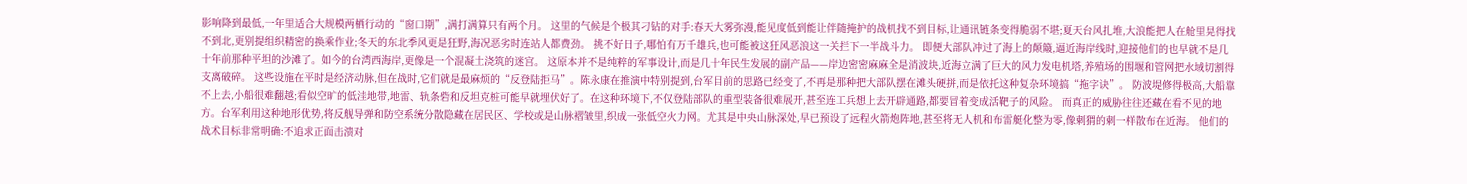影响降到最低,一年里适合大规模两栖行动的“窗口期”,满打满算只有两个月。 这里的气候是个极其刁钻的对手:春天大雾弥漫,能见度低到能让伴随掩护的战机找不到目标,让通讯链条变得脆弱不堪;夏天台风扎堆,大浪能把人在舱里晃得找不到北,更别提组织精密的换乘作业;冬天的东北季风更是狂野,海况恶劣时连站人都费劲。 挑不好日子,哪怕有万千雄兵,也可能被这狂风恶浪这一关拦下一半战斗力。 即便大部队冲过了海上的颠簸,逼近海岸线时,迎接他们的也早就不是几十年前那种平坦的沙滩了。如今的台湾西海岸,更像是一个混凝土浇筑的迷宫。 这原本并不是纯粹的军事设计,而是几十年民生发展的副产品——岸边密密麻麻全是消波块,近海立满了巨大的风力发电机塔,养殖场的围堰和管网把水域切割得支离破碎。 这些设施在平时是经济动脉,但在战时,它们就是最麻烦的“反登陆拒马”。陈永康在推演中特别提到,台军目前的思路已经变了,不再是那种把大部队摆在滩头硬拼,而是依托这种复杂环境搞“拖字诀”。 防波堤修得极高,大船靠不上去,小船很难翻越;看似空旷的低洼地带,地雷、轨条砦和反坦克桩可能早就埋伏好了。在这种环境下,不仅登陆部队的重型装备很难展开,甚至连工兵想上去开辟通路,都要冒着变成活靶子的风险。 而真正的威胁往往还藏在看不见的地方。台军利用这种地形优势,将反舰导弹和防空系统分散隐藏在居民区、学校或是山脉褶皱里,织成一张低空火力网。尤其是中央山脉深处,早已预设了远程火箭炮阵地,甚至将无人机和布雷艇化整为零,像刺猬的刺一样散布在近海。 他们的战术目标非常明确:不追求正面击溃对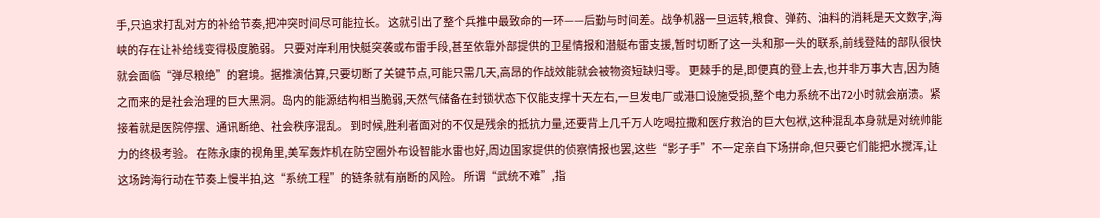手,只追求打乱对方的补给节奏,把冲突时间尽可能拉长。 这就引出了整个兵推中最致命的一环——后勤与时间差。战争机器一旦运转,粮食、弹药、油料的消耗是天文数字,海峡的存在让补给线变得极度脆弱。 只要对岸利用快艇突袭或布雷手段,甚至依靠外部提供的卫星情报和潜艇布雷支援,暂时切断了这一头和那一头的联系,前线登陆的部队很快就会面临“弹尽粮绝”的窘境。据推演估算,只要切断了关键节点,可能只需几天,高昂的作战效能就会被物资短缺归零。 更棘手的是,即便真的登上去,也并非万事大吉,因为随之而来的是社会治理的巨大黑洞。岛内的能源结构相当脆弱,天然气储备在封锁状态下仅能支撑十天左右,一旦发电厂或港口设施受损,整个电力系统不出72小时就会崩溃。紧接着就是医院停摆、通讯断绝、社会秩序混乱。 到时候,胜利者面对的不仅是残余的抵抗力量,还要背上几千万人吃喝拉撒和医疗救治的巨大包袱,这种混乱本身就是对统帅能力的终极考验。 在陈永康的视角里,美军轰炸机在防空圈外布设智能水雷也好,周边国家提供的侦察情报也罢,这些“影子手”不一定亲自下场拼命,但只要它们能把水搅浑,让这场跨海行动在节奏上慢半拍,这“系统工程”的链条就有崩断的风险。 所谓“武统不难”,指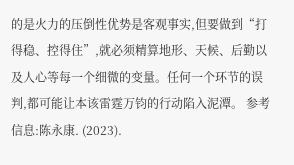的是火力的压倒性优势是客观事实,但要做到“打得稳、控得住”,就必须精算地形、天候、后勤以及人心等每一个细微的变量。任何一个环节的误判,都可能让本该雷霆万钧的行动陷入泥潭。 参考信息:陈永康. (2023).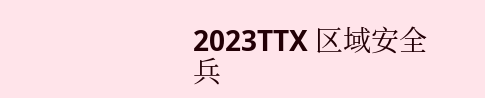2023TTX 区域安全兵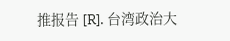推报告 [R]. 台湾政治大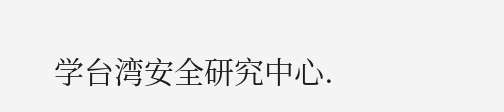学台湾安全研究中心.